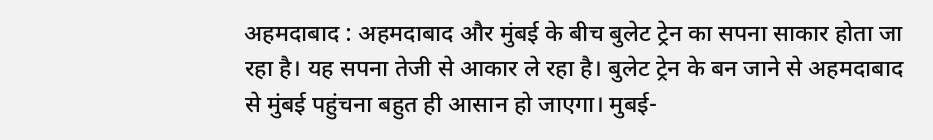अहमदाबाद : अहमदाबाद और मुंबई के बीच बुलेट ट्रेन का सपना साकार होता जा रहा है। यह सपना तेजी से आकार ले रहा है। बुलेट ट्रेन के बन जाने से अहमदाबाद से मुंबई पहुंचना बहुत ही आसान हो जाएगा। मुबई-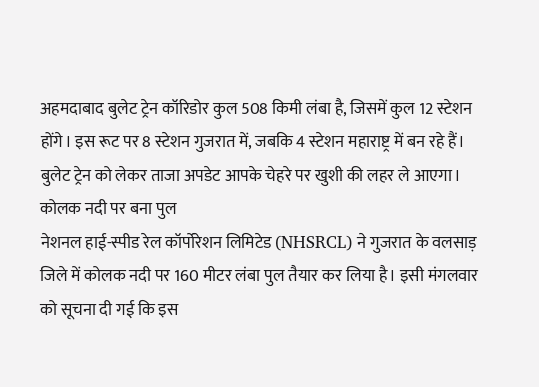अहमदाबाद बुलेट ट्रेन कॉरिडोर कुल 508 किमी लंबा है, जिसमें कुल 12 स्टेशन होंगे। इस रूट पर 8 स्टेशन गुजरात में, जबकि 4 स्टेशन महाराष्ट्र में बन रहे हैं। बुलेट ट्रेन को लेकर ताजा अपडेट आपके चेहरे पर खुशी की लहर ले आएगा।
कोलक नदी पर बना पुल
नेशनल हाई-स्पीड रेल कॉर्पोरेशन लिमिटेड (NHSRCL) ने गुजरात के वलसाड़ जिले में कोलक नदी पर 160 मीटर लंबा पुल तैयार कर लिया है। इसी मंगलवार को सूचना दी गई कि इस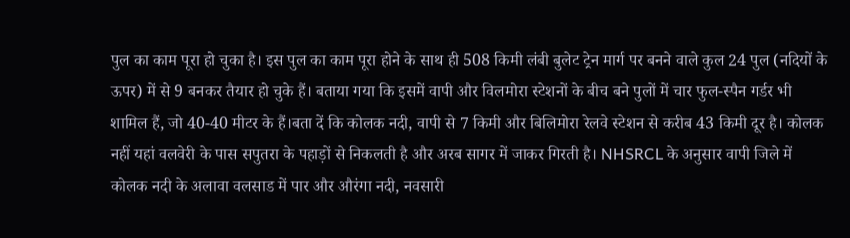पुल का काम पूरा हो चुका है। इस पुल का काम पूरा होने के साथ ही 508 किमी लंबी बुलेट ट्रेन मार्ग पर बनने वाले कुल 24 पुल (नदियों के ऊपर) में से 9 बनकर तैयार हो चुके हैं। बताया गया कि इसमें वापी और विलमोरा स्टेशनों के बीच बने पुलों में चार फुल-स्पैन गर्डर भी शामिल हैं, जो 40-40 मीटर के हैं।बता दें कि कोलक नदी, वापी से 7 किमी और बिलिमोरा रेलवे स्टेशन से करीब 43 किमी दूर है। कोलक नहीं यहां वलवेरी के पास सपुतरा के पहाड़ों से निकलती है और अरब सागर में जाकर गिरती है। NHSRCL के अनुसार वापी जिले में कोलक नदी के अलावा वलसाड में पार और औरंगा नदी, नवसारी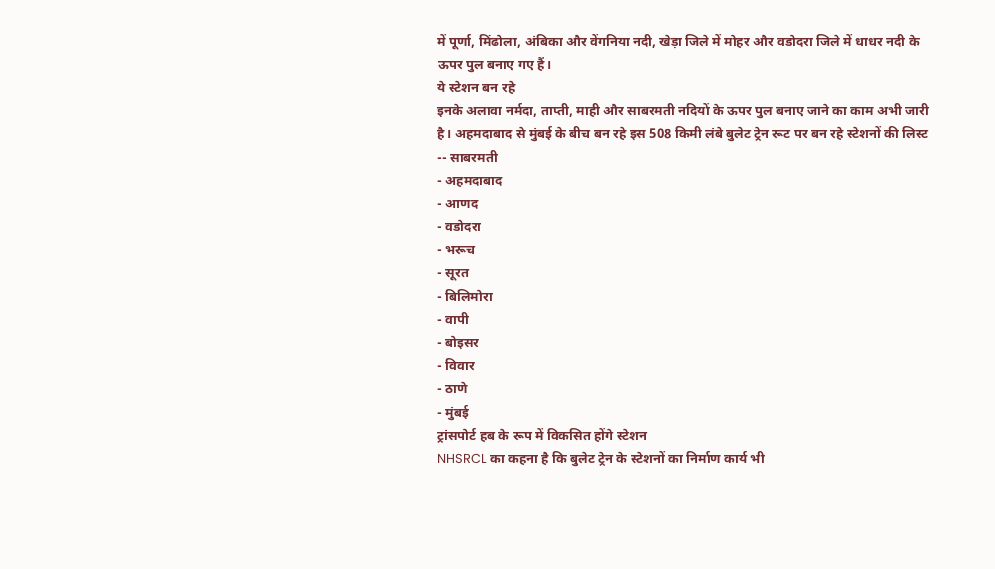में पूर्णा, मिंढोला, अंबिका और वेंगनिया नदी, खेड़ा जिले में मोहर और वडोदरा जिले में धाधर नदी के ऊपर पुल बनाए गए हैं।
ये स्टेशन बन रहे
इनके अलावा नर्मदा, ताप्ती, माही और साबरमती नदियों के ऊपर पुल बनाए जाने का काम अभी जारी है। अहमदाबाद से मुंबई के बीच बन रहे इस 508 किमी लंबे बुलेट ट्रेन रूट पर बन रहे स्टेशनों की लिस्ट -- साबरमती
- अहमदाबाद
- आणद
- वडोदरा
- भरूच
- सूरत
- बिलिमोरा
- वापी
- बोइसर
- विवार
- ठाणे
- मुंबई
ट्रांसपोर्ट हब के रूप में विकसित होंगे स्टेशन
NHSRCL का कहना है कि बुलेट ट्रेन के स्टेशनों का निर्माण कार्य भी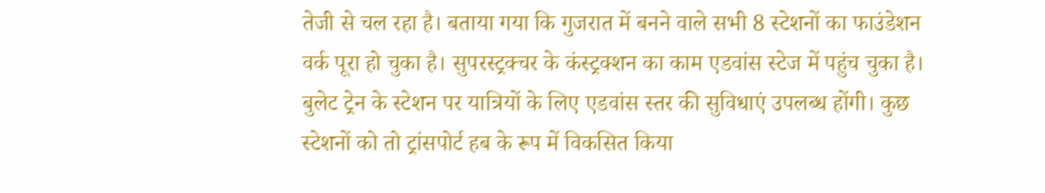तेजी से चल रहा है। बताया गया कि गुजरात में बनने वाले सभी 8 स्टेशनों का फाउंडेशन वर्क पूरा हो चुका है। सुपरस्ट्रक्चर के कंस्ट्रक्शन का काम एडवांस स्टेज में पहुंच चुका है। बुलेट ट्रेन के स्टेशन पर यात्रियों के लिए एडवांस स्तर की सुविधाएं उपलब्ध होंगी। कुछ स्टेशनों को तो ट्रांसपोर्ट हब के रूप में विकसित किया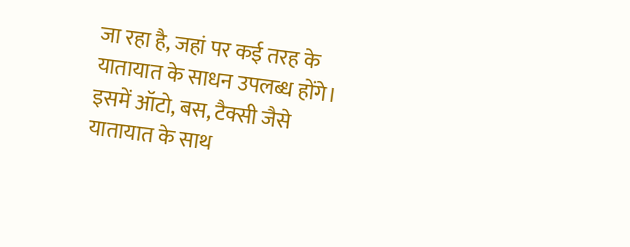जा रहा है, जहां पर कई तरह के यातायात के साधन उपलब्ध होंगे। इसमें ऑटो, बस, टैक्सी जैसे यातायात के साथ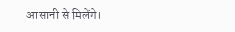आसानी से मिलेंगे।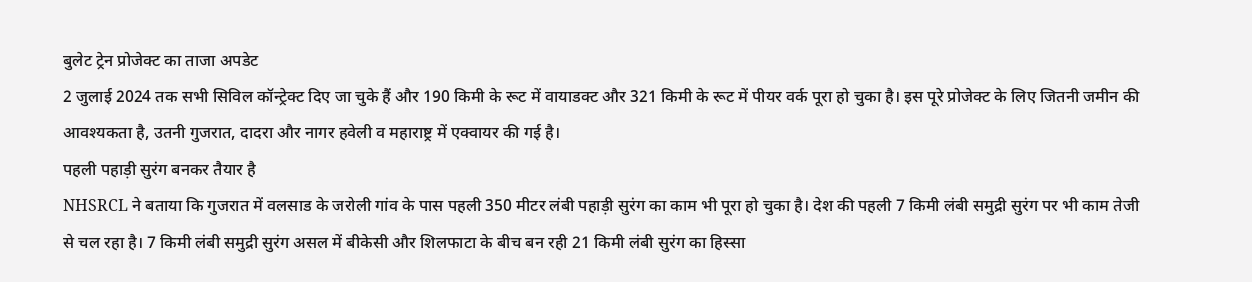बुलेट ट्रेन प्रोजेक्ट का ताजा अपडेट
2 जुलाई 2024 तक सभी सिविल कॉन्ट्रेक्ट दिए जा चुके हैं और 190 किमी के रूट में वायाडक्ट और 321 किमी के रूट में पीयर वर्क पूरा हो चुका है। इस पूरे प्रोजेक्ट के लिए जितनी जमीन की आवश्यकता है, उतनी गुजरात, दादरा और नागर हवेली व महाराष्ट्र में एक्वायर की गई है।
पहली पहाड़ी सुरंग बनकर तैयार है
NHSRCL ने बताया कि गुजरात में वलसाड के जरोली गांव के पास पहली 350 मीटर लंबी पहाड़ी सुरंग का काम भी पूरा हो चुका है। देश की पहली 7 किमी लंबी समुद्री सुरंग पर भी काम तेजी से चल रहा है। 7 किमी लंबी समुद्री सुरंग असल में बीकेसी और शिलफाटा के बीच बन रही 21 किमी लंबी सुरंग का हिस्सा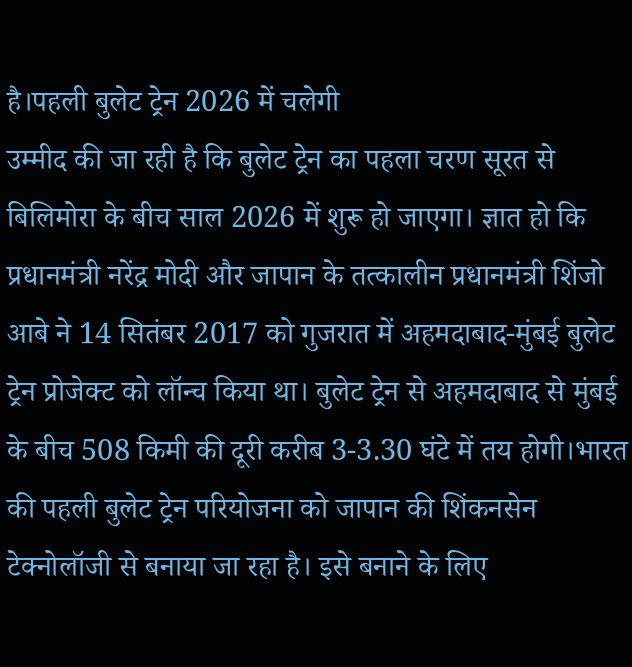है।पहली बुलेट ट्रेन 2026 में चलेगी
उम्मीद की जा रही है कि बुलेट ट्रेन का पहला चरण सूरत से बिलिमोरा के बीच साल 2026 में शुरू हो जाएगा। ज्ञात हो कि प्रधानमंत्री नरेंद्र मोदी और जापान के तत्कालीन प्रधानमंत्री शिंजो आबे ने 14 सितंबर 2017 को गुजरात में अहमदाबाद-मुंबई बुलेट ट्रेन प्रोजेक्ट को लॉन्च किया था। बुलेट ट्रेन से अहमदाबाद से मुंबई के बीच 508 किमी की दूरी करीब 3-3.30 घंटे में तय होगी।भारत की पहली बुलेट ट्रेन परियोजना को जापान की शिंकनसेन टेक्नोलॉजी से बनाया जा रहा है। इसे बनाने के लिए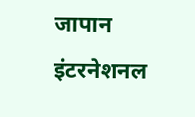जापान इंटरनेशनल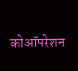कोऑपरेशन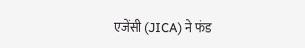एजेंसी (JICA) ने फंड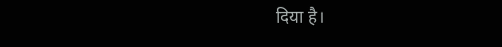दिया है।